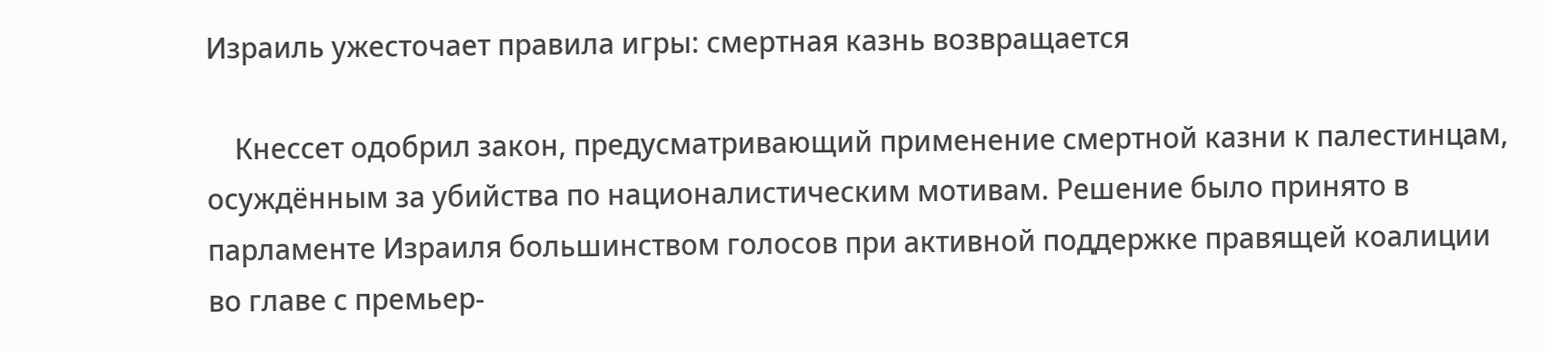Израиль ужесточает правила игры: смертная казнь возвращается

    Кнессет одобрил закон, предусматривающий применение смертной казни к палестинцам, осуждённым за убийства по националистическим мотивам. Решение было принято в парламенте Израиля большинством голосов при активной поддержке правящей коалиции во главе с премьер-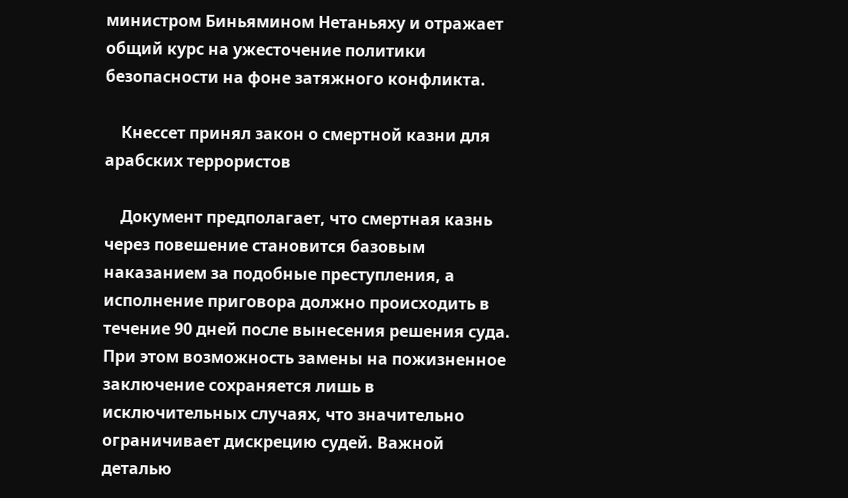министром Биньямином Нетаньяху и отражает общий курс на ужесточение политики безопасности на фоне затяжного конфликта.

    Кнессет принял закон о смертной казни для арабских террористов

    Документ предполагает, что смертная казнь через повешение становится базовым наказанием за подобные преступления, а исполнение приговора должно происходить в течение 90 дней после вынесения решения суда. При этом возможность замены на пожизненное заключение сохраняется лишь в исключительных случаях, что значительно ограничивает дискрецию судей. Важной деталью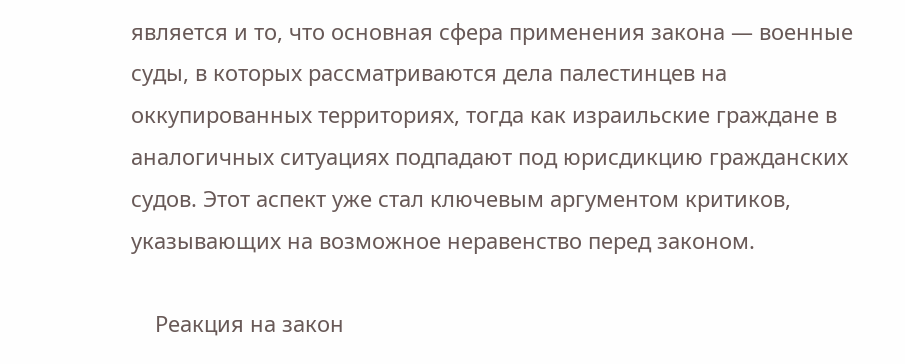является и то, что основная сфера применения закона — военные суды, в которых рассматриваются дела палестинцев на оккупированных территориях, тогда как израильские граждане в аналогичных ситуациях подпадают под юрисдикцию гражданских судов. Этот аспект уже стал ключевым аргументом критиков, указывающих на возможное неравенство перед законом.

    Реакция на закон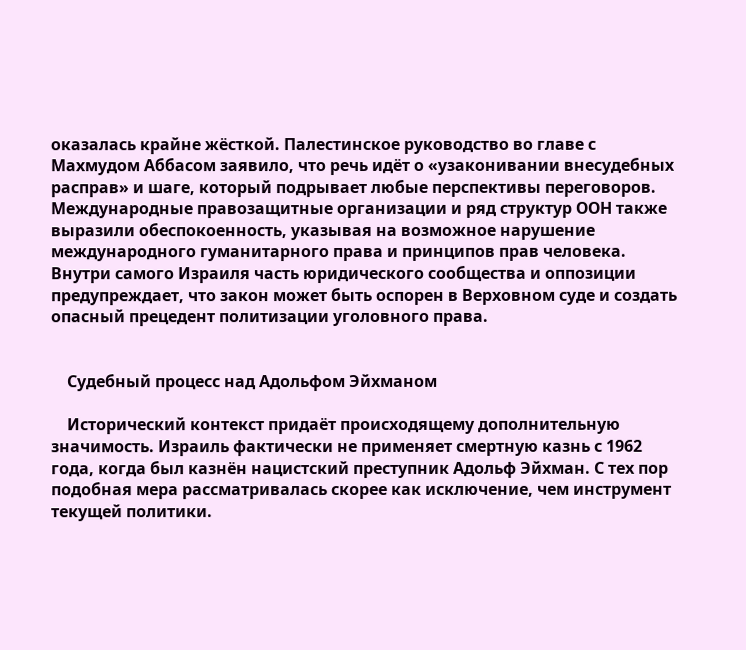оказалась крайне жёсткой. Палестинское руководство во главе с Махмудом Аббасом заявило, что речь идёт о «узаконивании внесудебных расправ» и шаге, который подрывает любые перспективы переговоров. Международные правозащитные организации и ряд структур ООН также выразили обеспокоенность, указывая на возможное нарушение международного гуманитарного права и принципов прав человека. Внутри самого Израиля часть юридического сообщества и оппозиции предупреждает, что закон может быть оспорен в Верховном суде и создать опасный прецедент политизации уголовного права.


    Cудебный процесс над Адольфом Эйхманом

    Исторический контекст придаёт происходящему дополнительную значимость. Израиль фактически не применяет смертную казнь с 1962 года, когда был казнён нацистский преступник Адольф Эйхман. С тех пор подобная мера рассматривалась скорее как исключение, чем инструмент текущей политики.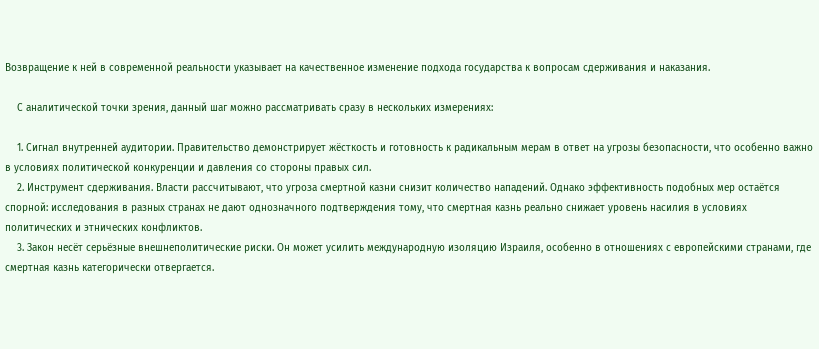Возвращение к ней в современной реальности указывает на качественное изменение подхода государства к вопросам сдерживания и наказания.

    С аналитической точки зрения, данный шаг можно рассматривать сразу в нескольких измерениях:

    1. Сигнал внутренней аудитории. Правительство демонстрирует жёсткость и готовность к радикальным мерам в ответ на угрозы безопасности, что особенно важно в условиях политической конкуренции и давления со стороны правых сил.
    2. Инструмент сдерживания. Власти рассчитывают, что угроза смертной казни снизит количество нападений. Однако эффективность подобных мер остаётся спорной: исследования в разных странах не дают однозначного подтверждения тому, что смертная казнь реально снижает уровень насилия в условиях политических и этнических конфликтов.
    3. Закон несёт серьёзные внешнеполитические риски. Он может усилить международную изоляцию Израиля, особенно в отношениях с европейскими странами, где смертная казнь категорически отвергается.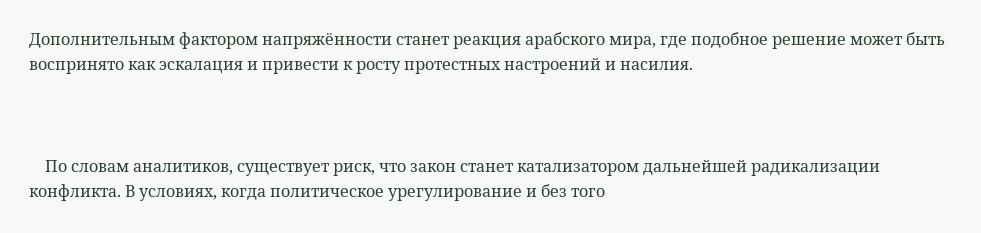Дополнительным фактором напряжённости станет реакция арабского мира, где подобное решение может быть воспринято как эскалация и привести к росту протестных настроений и насилия.



    По словам аналитиков, существует риск, что закон станет катализатором дальнейшей радикализации конфликта. В условиях, когда политическое урегулирование и без того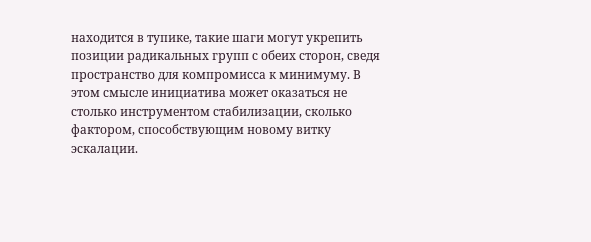находится в тупике, такие шаги могут укрепить позиции радикальных групп с обеих сторон, сведя пространство для компромисса к минимуму. В этом смысле инициатива может оказаться не столько инструментом стабилизации, сколько фактором, способствующим новому витку эскалации.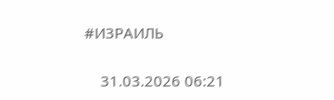#ИЗРАИЛЬ

    31.03.2026 06:21